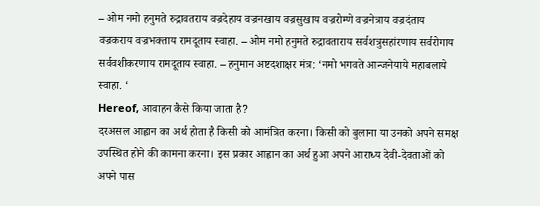– ओम नमो हनुमते रुद्रावतराय वज्रदेहाय वज्रनखाय वज्रसुखाय वज्ररोम्णे वज्रनेत्राय वज्रदंताय वज्रकराय वज्रभक्ताय रामदूताय स्वाहा. – ओम नमो हनुमते रुद्रावताराय सर्वशत्रुसहांरणाय सर्वरोगाय सर्ववशीकरणाय रामदूताय स्वाहा. – हनुमान अष्टदशाक्षर मंत्र: ‘नमो भगवते आन्जनेयाये महाबलाये स्वाहा. ‘
Hereof, आवाहन कैसे किया जाता है?
दरअसल आह्वान का अर्थ होता है किसी को आमंत्रित करना। किसी को बुलाना या उनको अपने समक्ष उपस्थित होने की कामना करना। इस प्रकार आह्वान का अर्थ हुआ अपने आराध्य देवी-देवताओं को अपने पास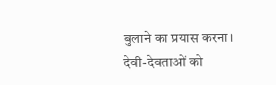बुलाने का प्रयास करना। देवी-देवताओं को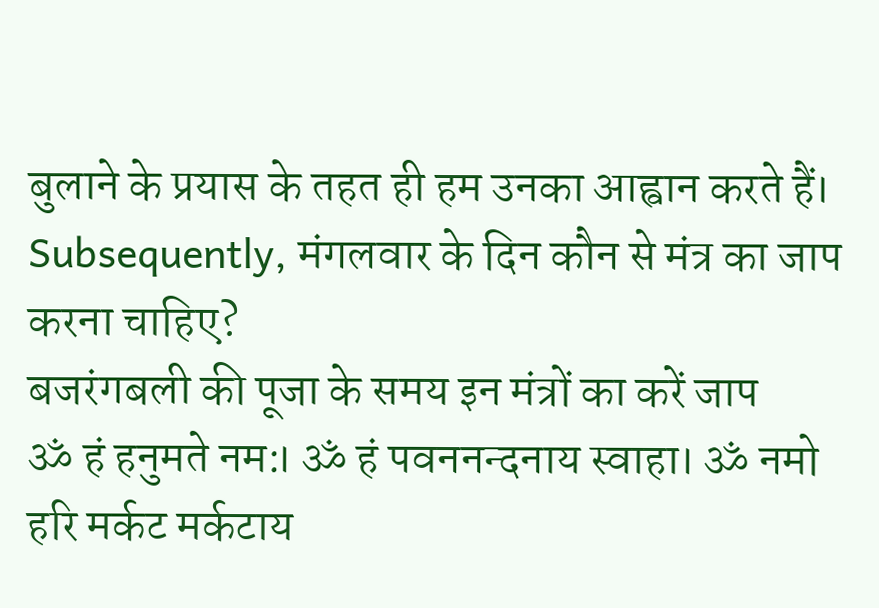बुलाने के प्रयास के तहत ही हम उनका आह्वान करते हैं।
Subsequently, मंगलवार के दिन कौन से मंत्र का जाप करना चाहिए?
बजरंगबली की पूजा के समय इन मंत्रों का करें जाप
ॐ हं हनुमते नम:। ॐ हं पवननन्दनाय स्वाहा। ॐ नमो हरि मर्कट मर्कटाय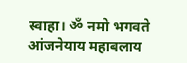स्वाहा। ॐ नमो भगवते आंजनेयाय महाबलाय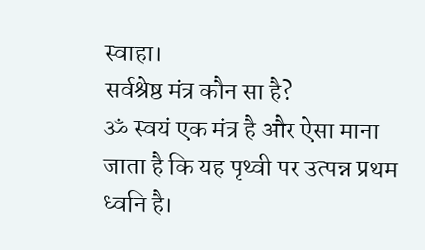स्वाहा।
सर्वश्रेष्ठ मंत्र कौन सा है?
ॐ स्वयं एक मंत्र है और ऐसा माना जाता है कि यह पृथ्वी पर उत्पन्न प्रथम ध्वनि है।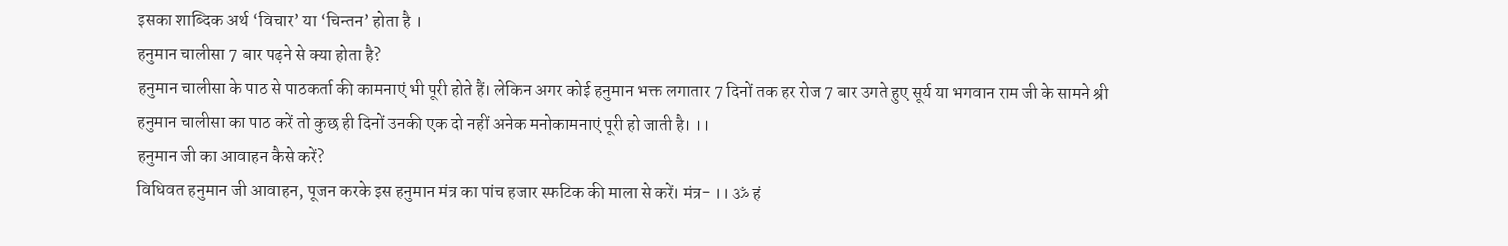इसका शाब्दिक अर्थ ‘विचार’ या ‘चिन्तन’ होता है ।
हनुमान चालीसा 7 बार पढ़ने से क्या होता है?
हनुमान चालीसा के पाठ से पाठकर्ता की कामनाएं भी पूरी होते हैं। लेकिन अगर कोई हनुमान भक्त लगातार 7 दिनों तक हर रोज 7 बार उगते हुए सूर्य या भगवान राम जी के सामने श्री हनुमान चालीसा का पाठ करें तो कुछ ही दिनों उनकी एक दो नहीं अनेक मनोकामनाएं पूरी हो जाती है। ।।
हनुमान जी का आवाहन कैसे करें?
विधिवत हनुमान जी आवाहन, पूजन करके इस हनुमान मंत्र का पांच हजार स्फटिक की माला से करें। मंत्र- ।। ॐ हं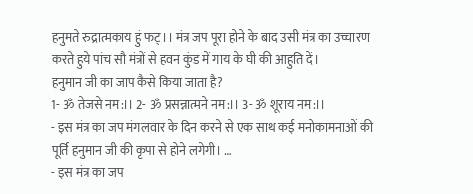हनुमते रुद्रात्मकाय हुं फट्।। मंत्र जप पूरा होने के बाद उसी मंत्र का उच्चारण करते हुये पांच सौ मंत्रों से हवन कुंड में गाय के घी की आहुति दें।
हनुमान जी का जाप कैसे किया जाता है?
1- ॐ तेजसे नम:।। 2- ॐ प्रसन्नात्मने नम:।। 3- ॐ शूराय नम:।।
- इस मंत्र का जप मंगलवार के दिन करने से एक साथ कई मनोकामनाओं की पूर्ति हनुमान जी की कृपा से होने लगेगी। …
- इस मंत्र का जप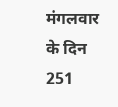मंगलवार के दिन 251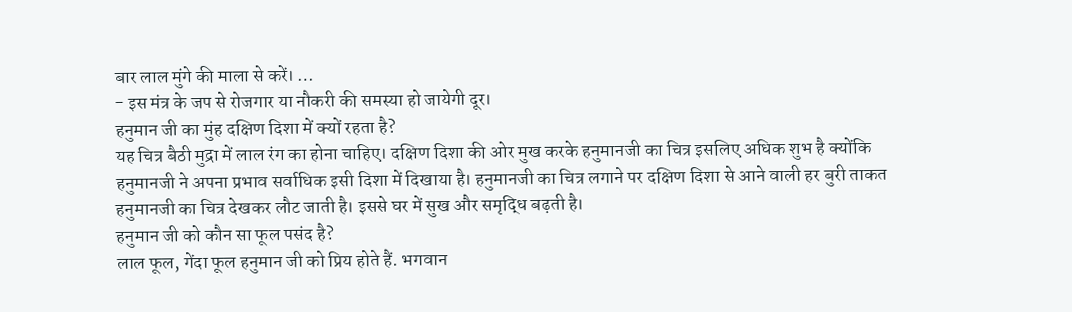बार लाल मुंगे की माला से करें। …
- इस मंत्र के जप से रोजगार या नौकरी की समस्या हो जायेगी दूर।
हनुमान जी का मुंह दक्षिण दिशा में क्यों रहता है?
यह चित्र बैठी मुद्रा में लाल रंग का होना चाहिए। दक्षिण दिशा की ओर मुख करके हनुमानजी का चित्र इसलिए अधिक शुभ है क्योंकि हनुमानजी ने अपना प्रभाव सर्वाधिक इसी दिशा में दिखाया है। हनुमानजी का चित्र लगाने पर दक्षिण दिशा से आने वाली हर बुरी ताकत हनुमानजी का चित्र देखकर लौट जाती है। इससे घर में सुख और समृद्धि बढ़ती है।
हनुमान जी को कौन सा फूल पसंद है?
लाल फूल, गेंदा फूल हनुमान जी को प्रिय होते हैं. भगवान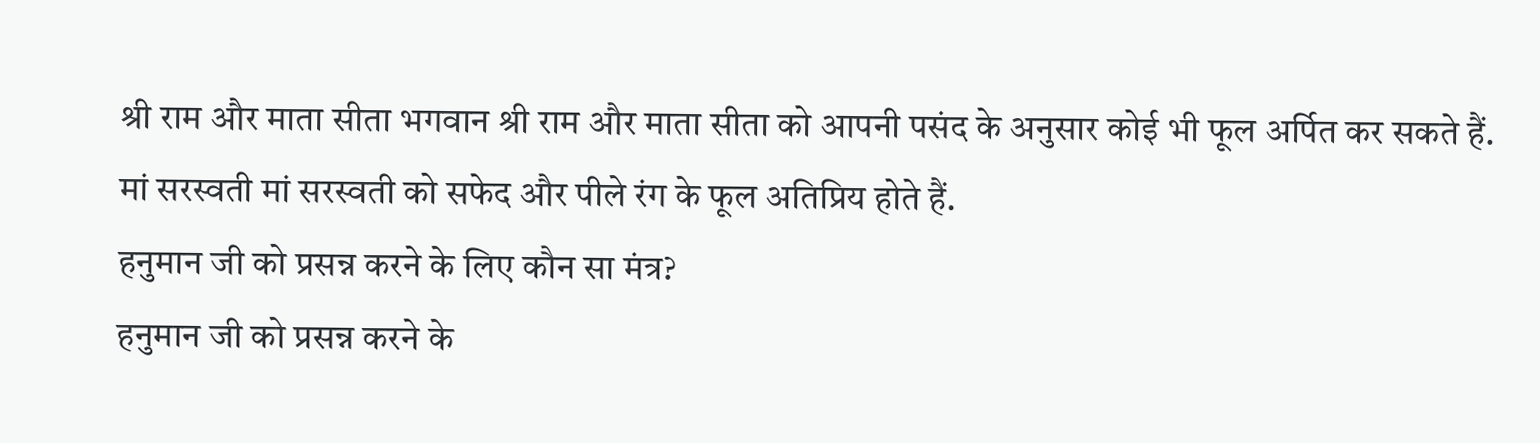श्री राम और माता सीता भगवान श्री राम और माता सीता को आपनी पसंद के अनुसार कोई भी फूल अर्पित कर सकते हैं. मां सरस्वती मां सरस्वती को सफेद और पीले रंग के फूल अतिप्रिय होते हैं.
हनुमान जी को प्रसन्न करने के लिए कौन सा मंत्र?
हनुमान जी को प्रसन्न करने के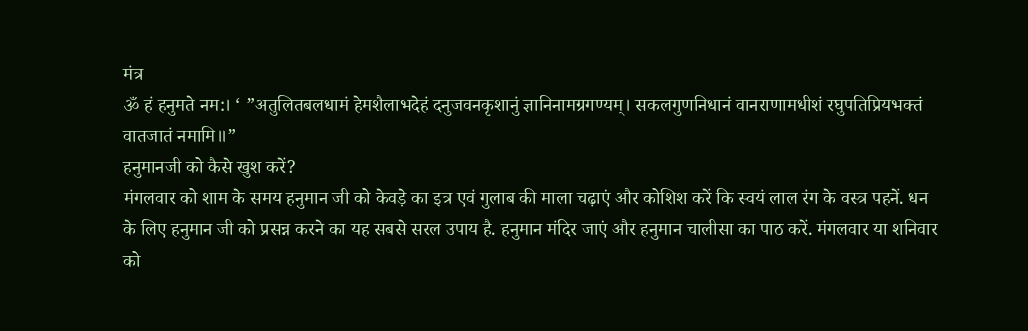मंत्र
ॐ हं हनुमते नम:। ‘ ”अतुलितबलधामं हेमशैलाभदेहं दनुजवनकृशानुं ज्ञानिनामग्रगण्यम्। सकलगुणनिधानं वानराणामधीशं रघुपतिप्रियभक्तं वातजातं नमामि॥”
हनुमानजी को कैसे खुश करें?
मंगलवार को शाम के समय हनुमान जी को केवड़े का इत्र एवं गुलाब की माला चढ़ाएं और कोशिश करें कि स्वयं लाल रंग के वस्त्र पहनें. धन के लिए हनुमान जी को प्रसन्न करने का यह सबसे सरल उपाय है. हनुमान मंदिर जाएं और हनुमान चालीसा का पाठ करें. मंगलवार या शनिवार को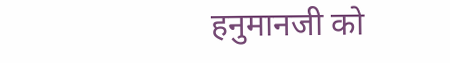हनुमानजी को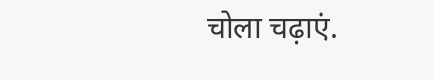चोला चढ़ाएं.